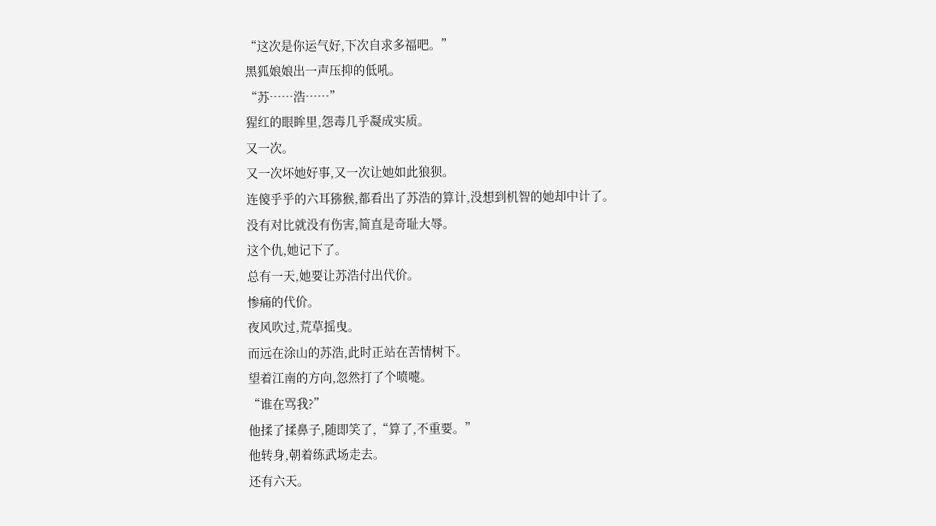“这次是你运气好,下次自求多福吧。”
黑狐娘娘出一声压抑的低吼。
“苏……浩……”
猩红的眼眸里,怨毒几乎凝成实质。
又一次。
又一次坏她好事,又一次让她如此狼狈。
连傻乎乎的六耳猕猴,都看出了苏浩的算计,没想到机智的她却中计了。
没有对比就没有伤害,简直是奇耻大辱。
这个仇,她记下了。
总有一天,她要让苏浩付出代价。
惨痛的代价。
夜风吹过,荒草摇曳。
而远在涂山的苏浩,此时正站在苦情树下。
望着江南的方向,忽然打了个喷嚏。
“谁在骂我?”
他揉了揉鼻子,随即笑了,“算了,不重要。”
他转身,朝着练武场走去。
还有六天。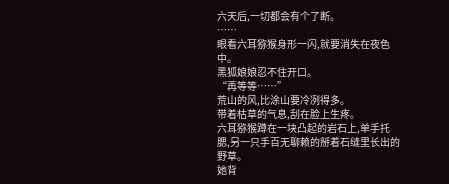六天后,一切都会有个了断。
……
眼看六耳猕猴身形一闪,就要消失在夜色中。
黑狐娘娘忍不住开口。
“再等等……”
荒山的风,比涂山要冷冽得多。
带着枯草的气息,刮在脸上生疼。
六耳猕猴蹲在一块凸起的岩石上,单手托腮,另一只手百无聊赖的掰着石缝里长出的野草。
她背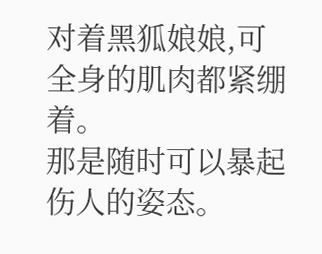对着黑狐娘娘,可全身的肌肉都紧绷着。
那是随时可以暴起伤人的姿态。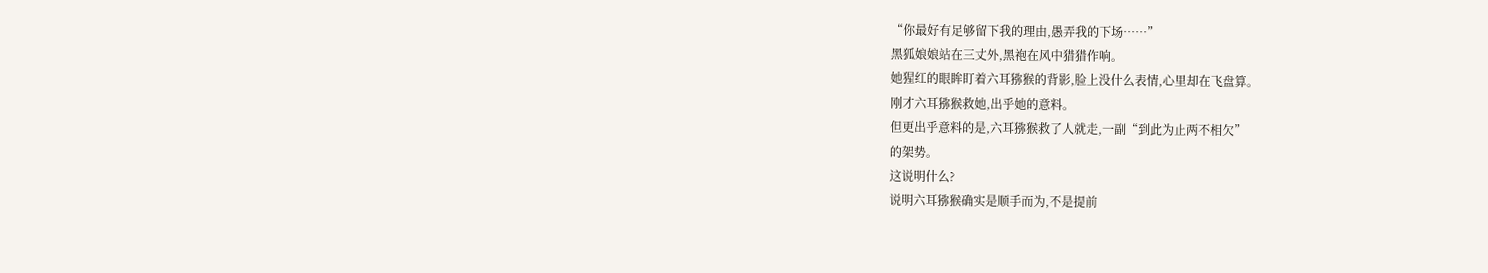“你最好有足够留下我的理由,愚弄我的下场……”
黑狐娘娘站在三丈外,黑袍在风中猎猎作响。
她猩红的眼眸盯着六耳猕猴的背影,脸上没什么表情,心里却在飞盘算。
刚才六耳猕猴救她,出乎她的意料。
但更出乎意料的是,六耳猕猴救了人就走,一副“到此为止两不相欠”
的架势。
这说明什么?
说明六耳猕猴确实是顺手而为,不是提前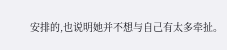安排的,也说明她并不想与自己有太多牵扯。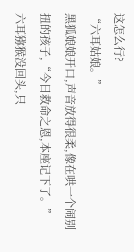这怎么行?
“六耳姑娘。”
黑狐娘娘开口,声音放得很柔,像在哄一个闹别扭的孩子,“今日救命之恩,本座记下了。”
六耳猕猴没回头,只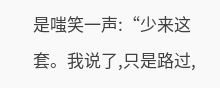是嗤笑一声:“少来这套。我说了,只是路过,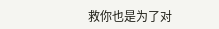救你也是为了对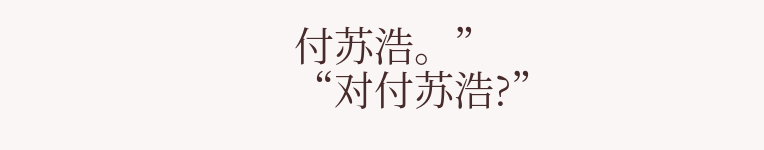付苏浩。”
“对付苏浩?”